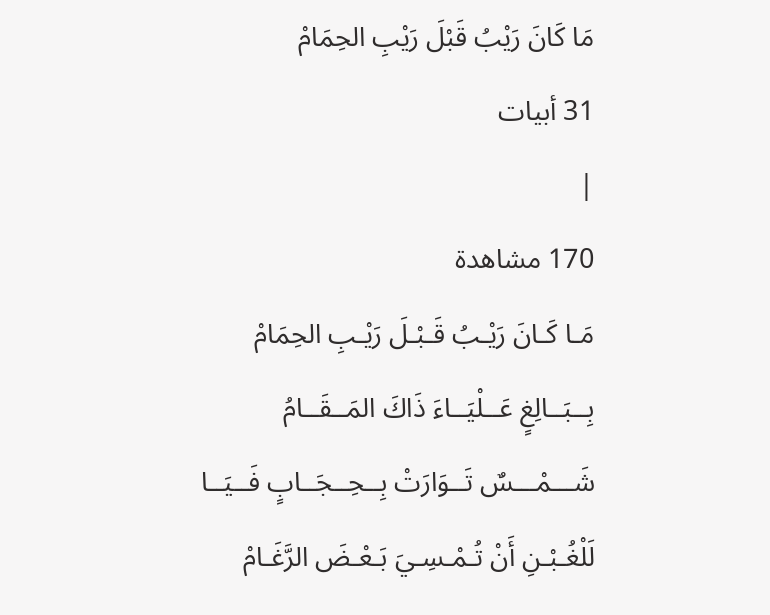مَا كَانَ رَيْبُ قَبْلَ رَيْبِ الحِمَامْ
31 أبيات
|
170 مشاهدة
مَـا كَـانَ رَيْـبُ قَـبْـلَ رَيْـبِ الحِمَامْ
بِــبَــالِغٍ عَــلْيَــاءَ ذَاكَ المَــقَــامُ
شَـــمْـــسٌ تَــوَارَتْ بِــحِــجَــابٍ فَــيَــا
لَلْغُـبْـنِ أَنْ تُـمْـسِـيَ بَـعْـضَ الرَّغَـامْ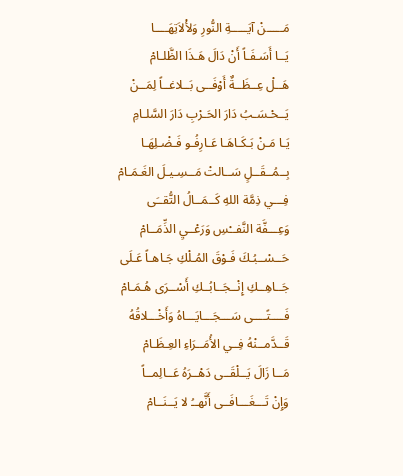مَـــــنْ آيَـــــةِ النُّورِ وَلأْلاَتِهَــــا
يَــا أَسَـفَـاً أَنْ دَالَ هَـذَا الظَّلـامْ
هَــلْ عِــظَــةٌ أَوْفَــى بَــلاغــاً لِمَــنْ
يَــحْـسَـبُ دَارَ الحَـرْبِ دَارَ السَّلـامِ
يَـا مَـنْ بَـكَـاهَـا عَـارِفُـو فَـضْـلِهَـا
بِــمُــقَــلٍ سَــالتْ مَــسِـيـلَ الغَـمَـامْ
فِـــي ذِمَّة اللهِ كَــمَــالُ التُّقــَى
وَعِـــفَّة النَّفــْسِ وَرَعْــيِ الذِّمَــامْ
حَــسْــبُـكَ فَـوْقَ المُـلْكِ جَـاهـاً عَـلَى
جَــاهِــكِ إِنْــجَــابُــكِ أَسْــرَى هُـمَـامْ
فَــــتًــــى سَـــجَـــايَـــاهُ وَأَخْـــلاقُهُ
قَــدَّمــنْهُ فِــي الأُمَــرَاءِ العِـظَـامْ
مَــا زَالَ يَــلْقَــى دَهْــرَهُ عَــالِمــاً
وَإِنْ تَـــغَـــافَــى أَنَّهــُ لا يَــنَــامْ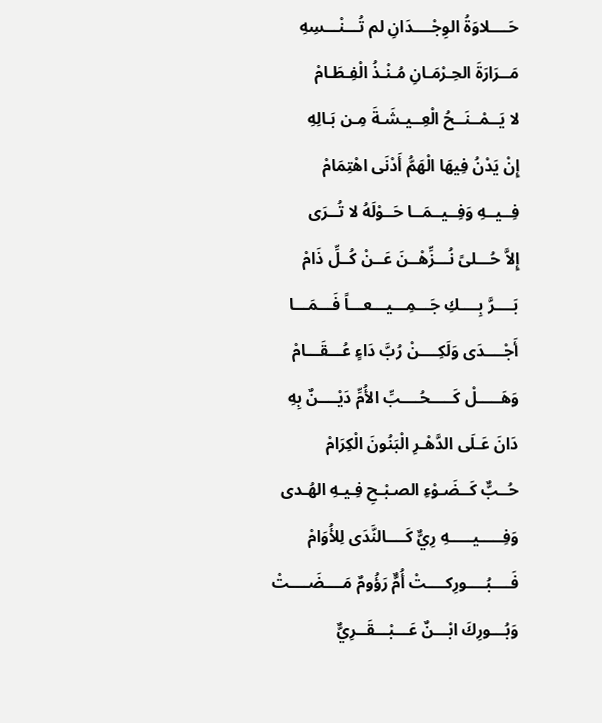حَــــلاوَةُ الوِجْــــدَانِ لم تُـــنْـــسِهِ
مَــرَارَةَ الحِـرْمَـانِ مُـنْـذُ الْفِـطَـامْ
لا يَــمْــنَــحُ الْعِــيـشَـةَ مِـن بَـالِهِ
إِنْ يَدْنُ فِيهَا الْهَمُّ أَدْنَى اهْتِمَامْ
فِــيــهِ وَفِــيــمَــا حَــوْلَهُ لا تُــرَى
إِلاَّ حُـــلىً نُـــزِّهْــنَ عَــنْ كُــلِّ ذَامْ
بَــــرَّ بِــــكِ جَـــمِـــيـــعـــاً فَـــمَـــا
أَجْــــدَى وَلَكِــــنْ رُبَّ دَاءٍ عُـــقَـــامْ
وَهَـــــلْ كَـــــحُــــبِّ الأُمِّ دَيْــــنٌ بِهِ
دَانَ عَـلَى الدَّهْـرِ الْبَنُونَ الْكِرَامْ
حُــبٌّ كَــضَـوْءِ الصـبْـحِ فِـيـهِ الهُـدى
وَفِـــــيـــــهِ رِيٌّ كَــــالنَّدَى لِلأُوَامْ
فَــــبُــــورِكــــتْ أُمٌّ رَؤُومٌ مَــــضَــــتْ
وَبُـــورِكَ ابْـــنٌ عَـــبْـــقَــرِيٌّ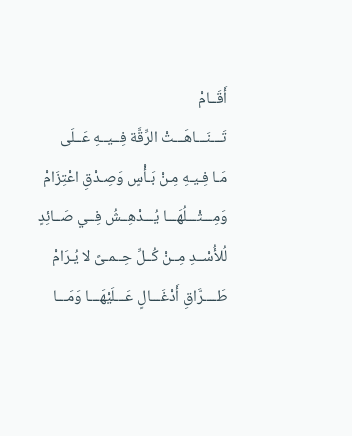أَقَــامْ
تَـــنَـــاهَـــتْ الرِّقَّة فِــيــهِ عَــلَى
مَـا فِـيـهِ مِـنْ بَـأْسٍ وَصِـدْقِ اعْتِزَامْ
وَمِـــثْـــلُهَـــا يُـــدْهِــشُ فِــي صَــائِدٍ
لُلأُسْــدِ مِــنْ كُــلِّ حِــمـىً لا يُـرَامْ
طَــــرَّاقِ أَدْغَـــالٍ عَـــلَيْهَـــا وَمَـــا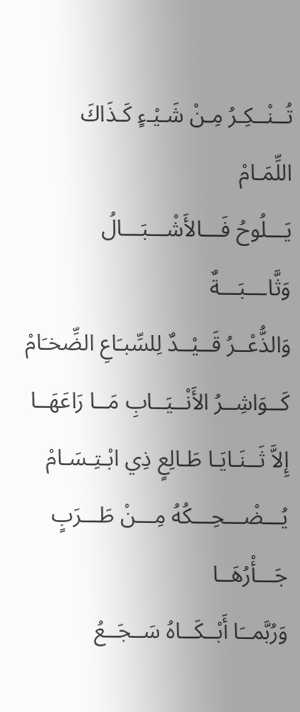تُــنْــكِـرُ مِـنْ شَـيْـءٍ كَـذَاكَ اللِّمَـامْ
يَـــلُوحُ فَـــالأَشْـــبَـــالُ وَثَّاـــبَـــةٌ
وَالذُّعْــرُ قَــيْــدٌ لِلسِّبـَاعِ الضِّخـَامْ
كَــوَاشِــرُ الأَنْــيَــابِ مَــا رَاعَهَــا
إِلاَّ ثَــنَـايَـا طَـالِعٍ ذِي ابْـتِـسَـامْ
يُـــضْـــحِـــكُهُ مِـــنْ طَـــرَبٍ جَـــأْرُهَــا
وَرُبَّمــَا أَبْــكَــاهُ سَــجَــعُ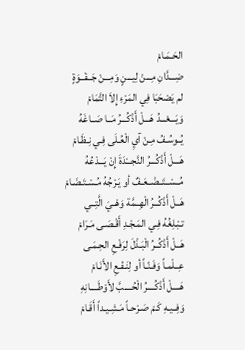الحَـمَـامْ
ضِـــدَّانِ مِـــنْ لِيـــنٍ وَمِـــنْ جَــفْــوَةٍ
لم يَصْحَبَا فِي المَرْءِ إِلاَ التَّمَامْ
وَيَـــعْـــدُ هَـــلْ أَذْكُـــرُ مَــا صَــاغَهُ
يُــوسُـفُ مِـنْ آيِ الْعُـلَى فِـي نِـظَـامْ
هَـــلْ أَذْكُـــرُ النَّجـــْدَةَ إِنْ يَـــدْعُهُ
مُــسْــتَــضْــعَـفٌ أو يَـرْجُهُ مُـسْـتَـضَـامْ
هَــلْ أَذْكُــرُ الْهِــمَّة وَهْــيَ الَّتِــي
تـبْـلِغُهُ فِـي المَـجْـدِ أَقْـصَـى مَـرَامْ
هَــلْ أَذْكُــرُ الْبَـذْلَ لِرَفْـعِ الحِـمَـى
عِــلْمـاً وَفَـنّـاً أو لِنَـفْـعِ الأَنَـامْ
هَــــلْ أَذْكُــــرُ الْحُــــبَّ لأَوْطَــــانِهِ
وَفِــيـهِ كَـمْ صَـرْحـاً مَـشِـيـداً أَقَـامْ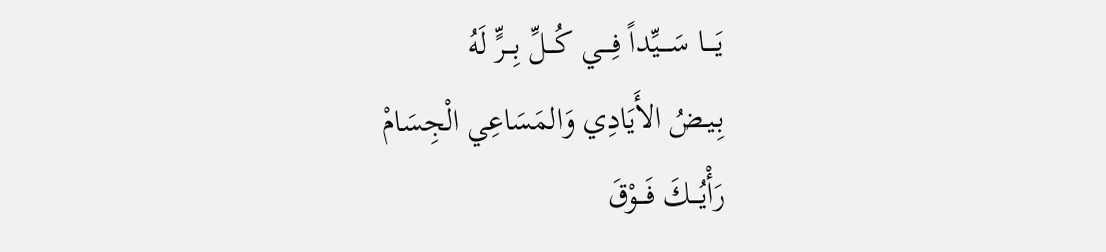يَــــا سَــــيِّداً فِــــي كُـــلِّ بِـــرٍّ لَهُ
بِـيـضُ الأَيَادِي وَالمَسَاعِي الْجِسَامْ
رَأْيُـــكَ فَـــوْقَ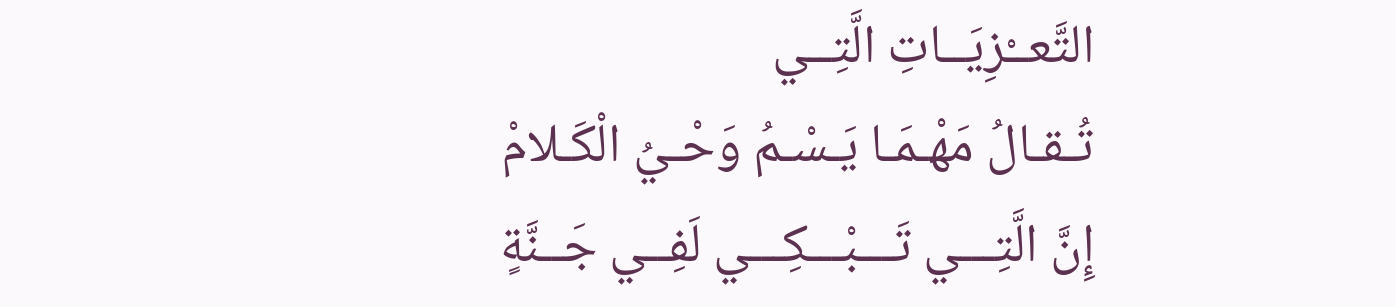التَّعــْزِيَــاتِ الَّتِــي
تُـقـالُ مَهْـمَـا يَـسْـمُ وَحْـيُ الْكَـلامْ
إِنَّ الَّتِـــي تَـــبْـــكِـــي لَفِــي جَــنَّةٍ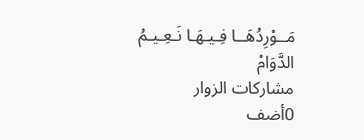مَــوْرِدُهَــا فِـيـهَـا نَـعِـيـمُ الدَّوَامْ
مشاركات الزوار
0أضف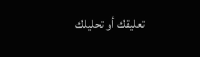تعليقك أو تحليلك